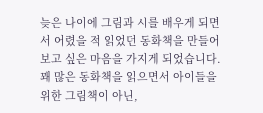늦은 나이에 그림과 시를 배우게 되면서 어렸을 적 읽었던 동화책을 만들어보고 싶은 마음을 가지게 되었습니다. 꽤 많은 동화책을 읽으면서 아이들을 위한 그림책이 아닌,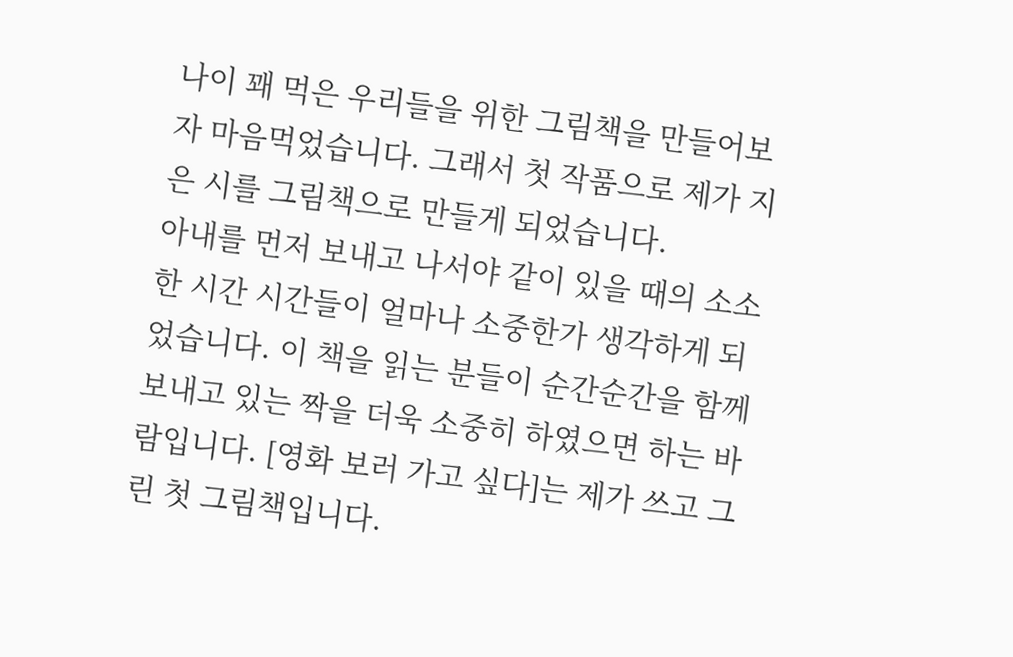나이 꽤 먹은 우리들을 위한 그림책을 만들어보자 마음먹었습니다. 그래서 첫 작품으로 제가 지은 시를 그림책으로 만들게 되었습니다.
아내를 먼저 보내고 나서야 같이 있을 때의 소소한 시간 시간들이 얼마나 소중한가 생각하게 되었습니다. 이 책을 읽는 분들이 순간순간을 함께 보내고 있는 짝을 더욱 소중히 하였으면 하는 바람입니다. [영화 보러 가고 싶다]는 제가 쓰고 그린 첫 그림책입니다.